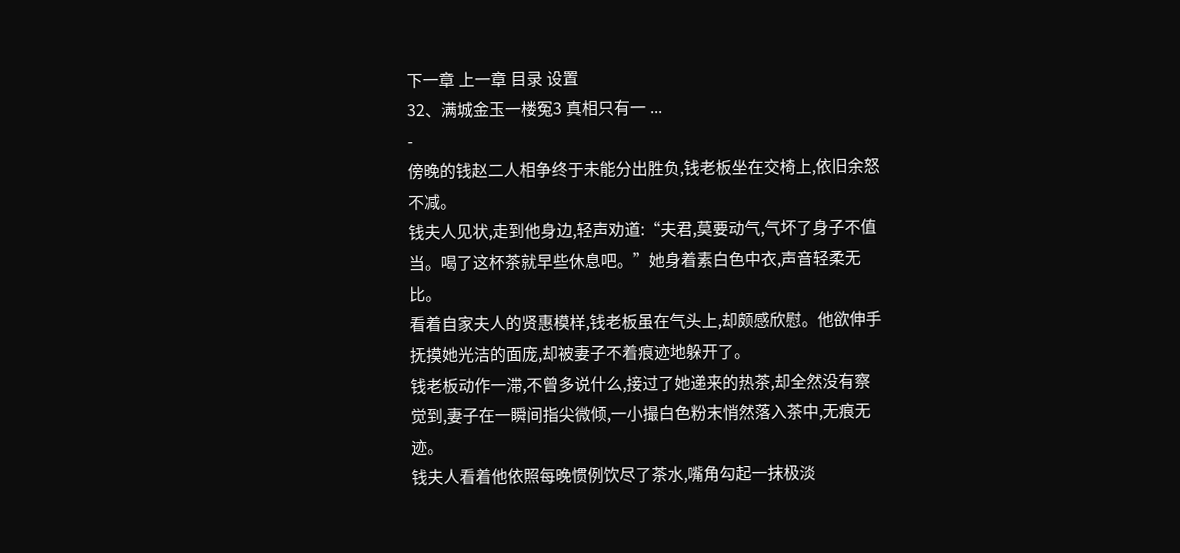下一章 上一章 目录 设置
32、满城金玉一楼冤3 真相只有一 ...
-
傍晚的钱赵二人相争终于未能分出胜负,钱老板坐在交椅上,依旧余怒不减。
钱夫人见状,走到他身边,轻声劝道:“夫君,莫要动气,气坏了身子不值当。喝了这杯茶就早些休息吧。”她身着素白色中衣,声音轻柔无比。
看着自家夫人的贤惠模样,钱老板虽在气头上,却颇感欣慰。他欲伸手抚摸她光洁的面庞,却被妻子不着痕迹地躲开了。
钱老板动作一滞,不曾多说什么,接过了她递来的热茶,却全然没有察觉到,妻子在一瞬间指尖微倾,一小撮白色粉末悄然落入茶中,无痕无迹。
钱夫人看着他依照每晚惯例饮尽了茶水,嘴角勾起一抹极淡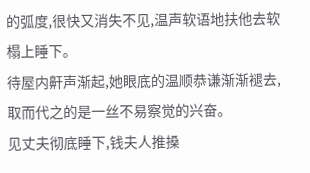的弧度,很快又消失不见,温声软语地扶他去软榻上睡下。
待屋内鼾声渐起,她眼底的温顺恭谦渐渐褪去,取而代之的是一丝不易察觉的兴奋。
见丈夫彻底睡下,钱夫人推搡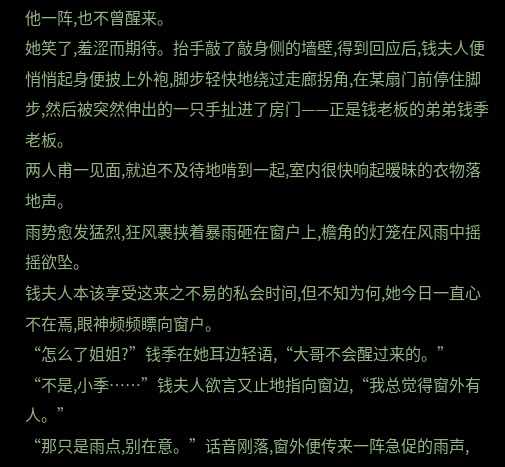他一阵,也不曾醒来。
她笑了,羞涩而期待。抬手敲了敲身侧的墙壁,得到回应后,钱夫人便悄悄起身便披上外袍,脚步轻快地绕过走廊拐角,在某扇门前停住脚步,然后被突然伸出的一只手扯进了房门——正是钱老板的弟弟钱季老板。
两人甫一见面,就迫不及待地啃到一起,室内很快响起暧昧的衣物落地声。
雨势愈发猛烈,狂风裹挟着暴雨砸在窗户上,檐角的灯笼在风雨中摇摇欲坠。
钱夫人本该享受这来之不易的私会时间,但不知为何,她今日一直心不在焉,眼神频频瞟向窗户。
“怎么了姐姐?”钱季在她耳边轻语,“大哥不会醒过来的。”
“不是,小季……”钱夫人欲言又止地指向窗边,“我总觉得窗外有人。”
“那只是雨点,别在意。”话音刚落,窗外便传来一阵急促的雨声,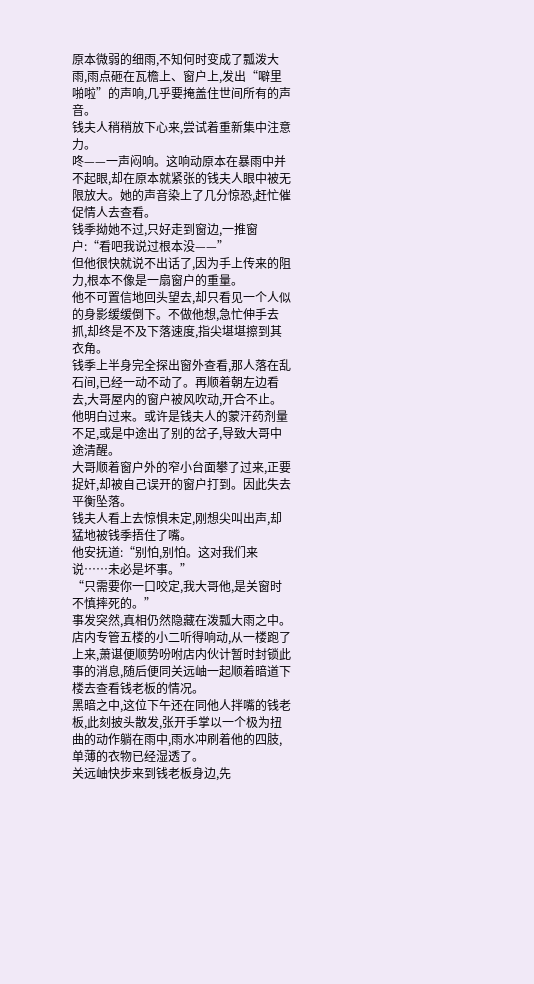原本微弱的细雨,不知何时变成了瓢泼大雨,雨点砸在瓦檐上、窗户上,发出“噼里啪啦”的声响,几乎要掩盖住世间所有的声音。
钱夫人稍稍放下心来,尝试着重新集中注意力。
咚——一声闷响。这响动原本在暴雨中并不起眼,却在原本就紧张的钱夫人眼中被无限放大。她的声音染上了几分惊恐,赶忙催促情人去查看。
钱季拗她不过,只好走到窗边,一推窗户:“看吧我说过根本没——”
但他很快就说不出话了,因为手上传来的阻力,根本不像是一扇窗户的重量。
他不可置信地回头望去,却只看见一个人似的身影缓缓倒下。不做他想,急忙伸手去抓,却终是不及下落速度,指尖堪堪擦到其衣角。
钱季上半身完全探出窗外查看,那人落在乱石间,已经一动不动了。再顺着朝左边看去,大哥屋内的窗户被风吹动,开合不止。他明白过来。或许是钱夫人的蒙汗药剂量不足,或是中途出了别的岔子,导致大哥中途清醒。
大哥顺着窗户外的窄小台面攀了过来,正要捉奸,却被自己误开的窗户打到。因此失去平衡坠落。
钱夫人看上去惊惧未定,刚想尖叫出声,却猛地被钱季捂住了嘴。
他安抚道:“别怕,别怕。这对我们来说……未必是坏事。”
“只需要你一口咬定,我大哥他,是关窗时不慎摔死的。”
事发突然,真相仍然隐藏在泼瓢大雨之中。
店内专管五楼的小二听得响动,从一楼跑了上来,萧谌便顺势吩咐店内伙计暂时封锁此事的消息,随后便同关远岫一起顺着暗道下楼去查看钱老板的情况。
黑暗之中,这位下午还在同他人拌嘴的钱老板,此刻披头散发,张开手掌以一个极为扭曲的动作躺在雨中,雨水冲刷着他的四肢,单薄的衣物已经湿透了。
关远岫快步来到钱老板身边,先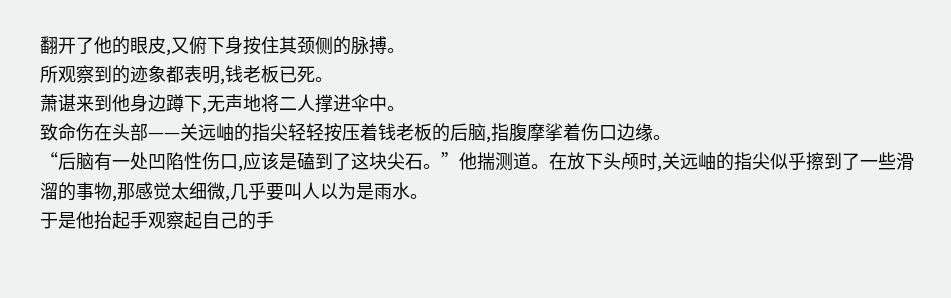翻开了他的眼皮,又俯下身按住其颈侧的脉搏。
所观察到的迹象都表明,钱老板已死。
萧谌来到他身边蹲下,无声地将二人撑进伞中。
致命伤在头部——关远岫的指尖轻轻按压着钱老板的后脑,指腹摩挲着伤口边缘。
“后脑有一处凹陷性伤口,应该是磕到了这块尖石。”他揣测道。在放下头颅时,关远岫的指尖似乎擦到了一些滑溜的事物,那感觉太细微,几乎要叫人以为是雨水。
于是他抬起手观察起自己的手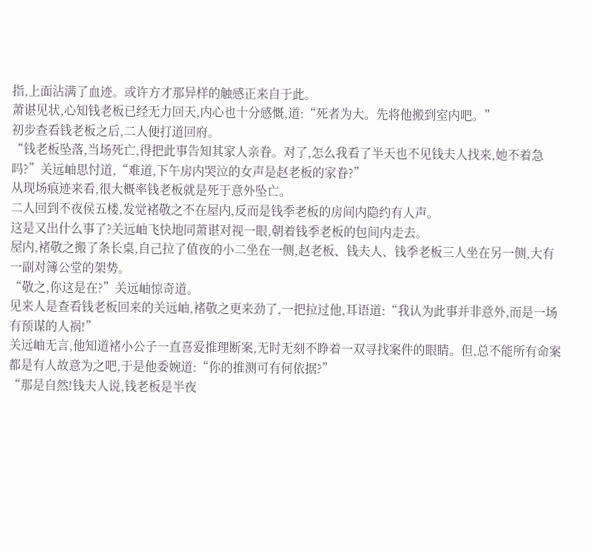指,上面沾满了血迹。或许方才那异样的触感正来自于此。
萧谌见状,心知钱老板已经无力回天,内心也十分感慨,道:“死者为大。先将他搬到室内吧。”
初步查看钱老板之后,二人便打道回府。
“钱老板坠落,当场死亡,得把此事告知其家人亲眷。对了,怎么我看了半天也不见钱夫人找来,她不着急吗?”关远岫思忖道,“难道,下午房内哭泣的女声是赵老板的家眷?”
从现场痕迹来看,很大概率钱老板就是死于意外坠亡。
二人回到不夜侯五楼,发觉褚敬之不在屋内,反而是钱季老板的房间内隐约有人声。
这是又出什么事了?关远岫飞快地同萧谌对视一眼,朝着钱季老板的包间内走去。
屋内,褚敬之搬了条长桌,自己拉了值夜的小二坐在一侧,赵老板、钱夫人、钱季老板三人坐在另一侧,大有一副对簿公堂的架势。
“敬之,你这是在?”关远岫惊奇道。
见来人是查看钱老板回来的关远岫,褚敬之更来劲了,一把拉过他,耳语道:“我认为此事并非意外,而是一场有预谋的人祸!”
关远岫无言,他知道褚小公子一直喜爱推理断案,无时无刻不睁着一双寻找案件的眼睛。但,总不能所有命案都是有人故意为之吧,于是他委婉道:“你的推测可有何依据?”
“那是自然!钱夫人说,钱老板是半夜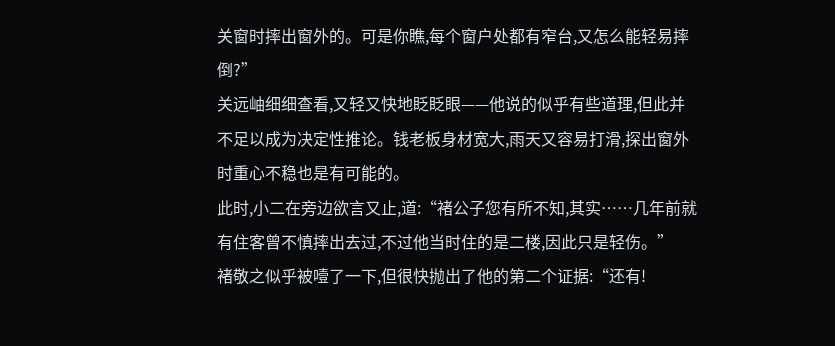关窗时摔出窗外的。可是你瞧,每个窗户处都有窄台,又怎么能轻易摔倒?”
关远岫细细查看,又轻又快地眨眨眼——他说的似乎有些道理,但此并不足以成为决定性推论。钱老板身材宽大,雨天又容易打滑,探出窗外时重心不稳也是有可能的。
此时,小二在旁边欲言又止,道:“褚公子您有所不知,其实……几年前就有住客曾不慎摔出去过,不过他当时住的是二楼,因此只是轻伤。”
褚敬之似乎被噎了一下,但很快抛出了他的第二个证据:“还有!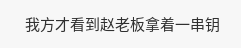我方才看到赵老板拿着一串钥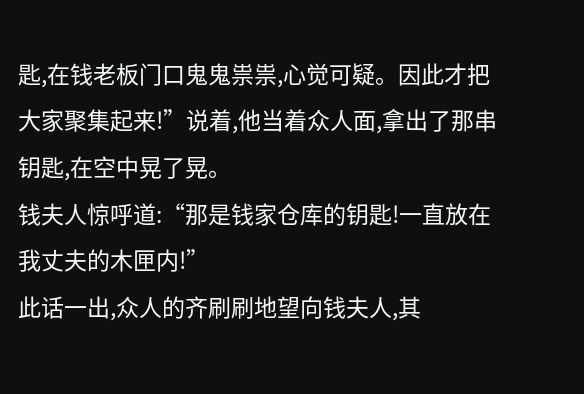匙,在钱老板门口鬼鬼祟祟,心觉可疑。因此才把大家聚集起来!”说着,他当着众人面,拿出了那串钥匙,在空中晃了晃。
钱夫人惊呼道:“那是钱家仓库的钥匙!一直放在我丈夫的木匣内!”
此话一出,众人的齐刷刷地望向钱夫人,其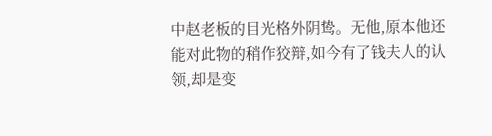中赵老板的目光格外阴鸷。无他,原本他还能对此物的稍作狡辩,如今有了钱夫人的认领,却是变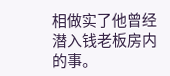相做实了他曾经潜入钱老板房内的事。